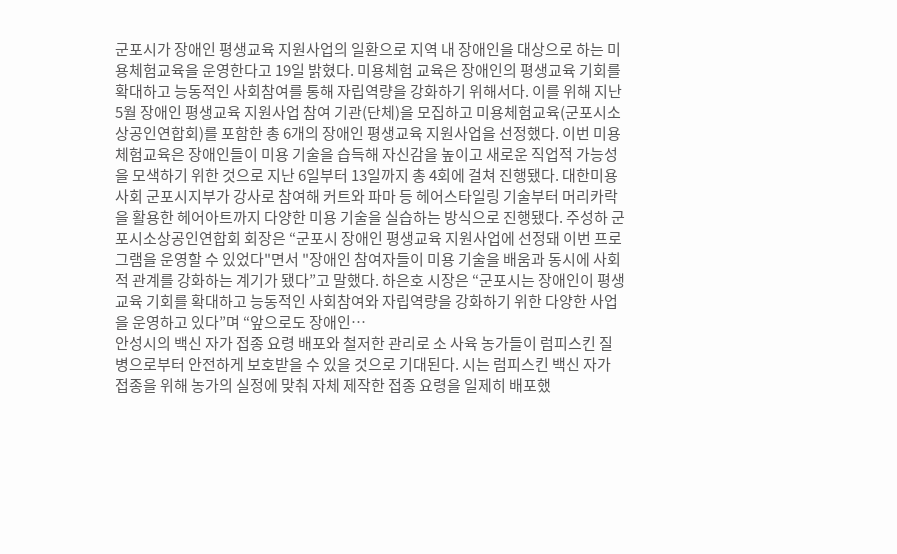군포시가 장애인 평생교육 지원사업의 일환으로 지역 내 장애인을 대상으로 하는 미용체험교육을 운영한다고 19일 밝혔다. 미용체험 교육은 장애인의 평생교육 기회를 확대하고 능동적인 사회참여를 통해 자립역량을 강화하기 위해서다. 이를 위해 지난 5월 장애인 평생교육 지원사업 참여 기관(단체)을 모집하고 미용체험교육(군포시소상공인연합회)를 포함한 총 6개의 장애인 평생교육 지원사업을 선정했다. 이번 미용체험교육은 장애인들이 미용 기술을 습득해 자신감을 높이고 새로운 직업적 가능성을 모색하기 위한 것으로 지난 6일부터 13일까지 총 4회에 걸쳐 진행됐다. 대한미용사회 군포시지부가 강사로 참여해 커트와 파마 등 헤어스타일링 기술부터 머리카락을 활용한 헤어아트까지 다양한 미용 기술을 실습하는 방식으로 진행됐다. 주성하 군포시소상공인연합회 회장은 “군포시 장애인 평생교육 지원사업에 선정돼 이번 프로그램을 운영할 수 있었다"면서 "장애인 참여자들이 미용 기술을 배움과 동시에 사회적 관계를 강화하는 계기가 됐다”고 말했다. 하은호 시장은 “군포시는 장애인이 평생교육 기회를 확대하고 능동적인 사회참여와 자립역량을 강화하기 위한 다양한 사업을 운영하고 있다”며 “앞으로도 장애인…
안성시의 백신 자가 접종 요령 배포와 철저한 관리로 소 사육 농가들이 럼피스킨 질병으로부터 안전하게 보호받을 수 있을 것으로 기대된다. 시는 럼피스킨 백신 자가 접종을 위해 농가의 실정에 맞춰 자체 제작한 접종 요령을 일제히 배포했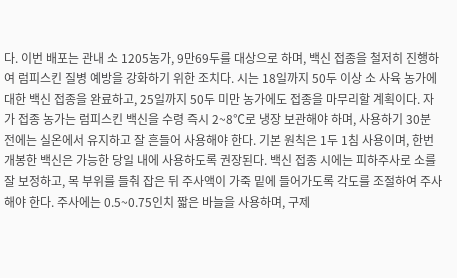다. 이번 배포는 관내 소 1205농가, 9만69두를 대상으로 하며, 백신 접종을 철저히 진행하여 럼피스킨 질병 예방을 강화하기 위한 조치다. 시는 18일까지 50두 이상 소 사육 농가에 대한 백신 접종을 완료하고, 25일까지 50두 미만 농가에도 접종을 마무리할 계획이다. 자가 접종 농가는 럼피스킨 백신을 수령 즉시 2~8℃로 냉장 보관해야 하며, 사용하기 30분 전에는 실온에서 유지하고 잘 흔들어 사용해야 한다. 기본 원칙은 1두 1침 사용이며, 한번 개봉한 백신은 가능한 당일 내에 사용하도록 권장된다. 백신 접종 시에는 피하주사로 소를 잘 보정하고, 목 부위를 들춰 잡은 뒤 주사액이 가죽 밑에 들어가도록 각도를 조절하여 주사해야 한다. 주사에는 0.5~0.75인치 짧은 바늘을 사용하며, 구제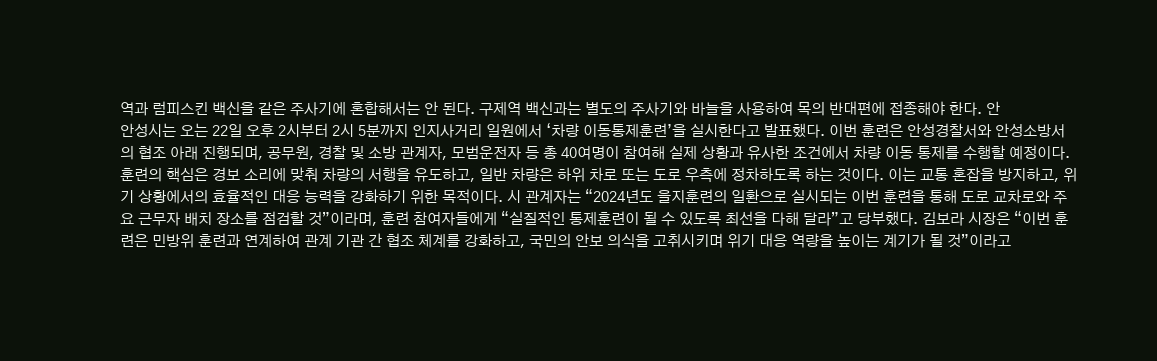역과 럼피스킨 백신을 같은 주사기에 혼합해서는 안 된다. 구제역 백신과는 별도의 주사기와 바늘을 사용하여 목의 반대편에 접종해야 한다. 안
안성시는 오는 22일 오후 2시부터 2시 5분까지 인지사거리 일원에서 ‘차량 이동통제훈련’을 실시한다고 발표했다. 이번 훈련은 안성경찰서와 안성소방서의 협조 아래 진행되며, 공무원, 경찰 및 소방 관계자, 모범운전자 등 총 40여명이 참여해 실제 상황과 유사한 조건에서 차량 이동 통제를 수행할 예정이다. 훈련의 핵심은 경보 소리에 맞춰 차량의 서행을 유도하고, 일반 차량은 하위 차로 또는 도로 우측에 정차하도록 하는 것이다. 이는 교통 혼잡을 방지하고, 위기 상황에서의 효율적인 대응 능력을 강화하기 위한 목적이다. 시 관계자는 “2024년도 을지훈련의 일환으로 실시되는 이번 훈련을 통해 도로 교차로와 주요 근무자 배치 장소를 점검할 것”이라며, 훈련 참여자들에게 “실질적인 통제훈련이 될 수 있도록 최선을 다해 달라”고 당부했다. 김보라 시장은 “이번 훈련은 민방위 훈련과 연계하여 관계 기관 간 협조 체계를 강화하고, 국민의 안보 의식을 고취시키며 위기 대응 역량을 높이는 계기가 될 것”이라고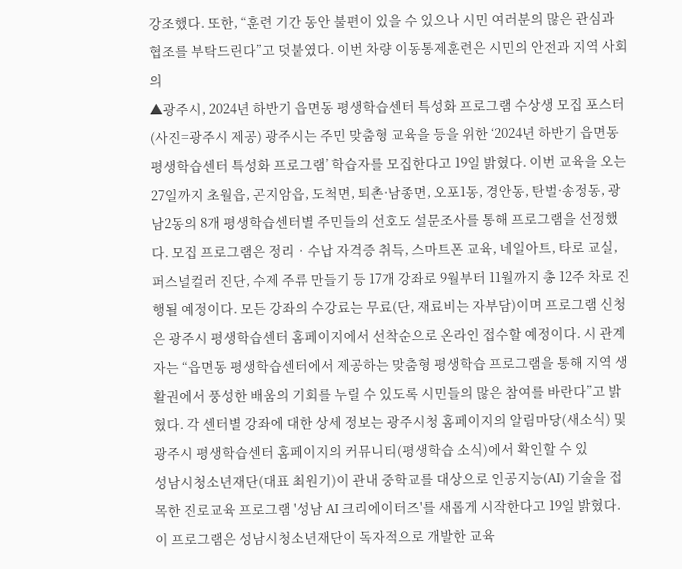강조했다. 또한, “훈련 기간 동안 불편이 있을 수 있으나 시민 여러분의 많은 관심과 협조를 부탁드린다”고 덧붙였다. 이번 차량 이동통제훈련은 시민의 안전과 지역 사회의
▲광주시, 2024년 하반기 읍면동 평생학습센터 특성화 프로그램 수상생 모집 포스터(사진=광주시 제공) 광주시는 주민 맞춤형 교육을 등을 위한 ‘2024년 하반기 읍면동 평생학습센터 특성화 프로그램’ 학습자를 모집한다고 19일 밝혔다. 이번 교육을 오는 27일까지 초월읍, 곤지암읍, 도척면, 퇴촌·남종면, 오포1동, 경안동, 탄벌·송정동, 광남2동의 8개 평생학습센터별 주민들의 선호도 설문조사를 통해 프로그램을 선정했다. 모집 프로그램은 정리‧수납 자격증 취득, 스마트폰 교육, 네일아트, 타로 교실, 퍼스널컬러 진단, 수제 주류 만들기 등 17개 강좌로 9월부터 11월까지 총 12주 차로 진행될 예정이다. 모든 강좌의 수강료는 무료(단, 재료비는 자부담)이며 프로그램 신청은 광주시 평생학습센터 홈페이지에서 선착순으로 온라인 접수할 예정이다. 시 관계자는 “읍면동 평생학습센터에서 제공하는 맞춤형 평생학습 프로그램을 통해 지역 생활권에서 풍성한 배움의 기회를 누릴 수 있도록 시민들의 많은 참여를 바란다”고 밝혔다. 각 센터별 강좌에 대한 상세 정보는 광주시청 홈페이지의 알림마당(새소식) 및 광주시 평생학습센터 홈페이지의 커뮤니티(평생학습 소식)에서 확인할 수 있
성남시청소년재단(대표 최원기)이 관내 중학교를 대상으로 인공지능(AI) 기술을 접목한 진로교육 프로그램 '성남 AI 크리에이터즈'를 새롭게 시작한다고 19일 밝혔다. 이 프로그램은 성남시청소년재단이 독자적으로 개발한 교육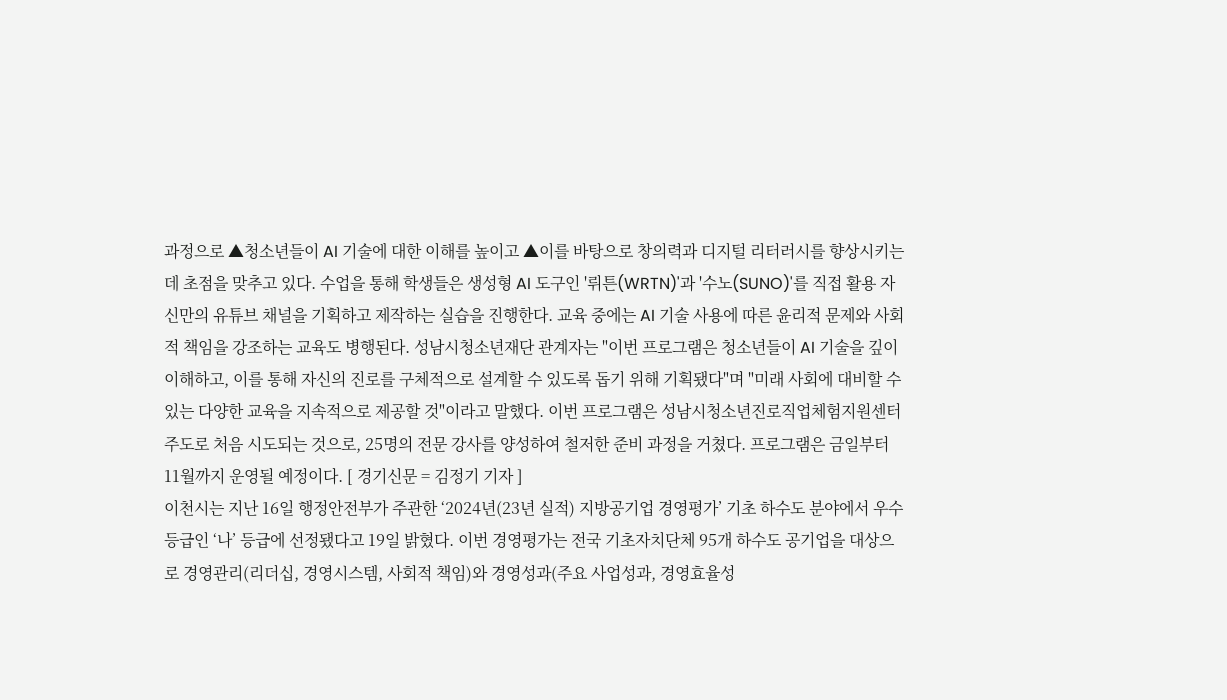과정으로 ▲청소년들이 AI 기술에 대한 이해를 높이고 ▲이를 바탕으로 창의력과 디지털 리터러시를 향상시키는 데 초점을 맞추고 있다. 수업을 통해 학생들은 생성형 AI 도구인 '뤼튼(WRTN)'과 '수노(SUNO)'를 직접 활용 자신만의 유튜브 채널을 기획하고 제작하는 실습을 진행한다. 교육 중에는 AI 기술 사용에 따른 윤리적 문제와 사회적 책임을 강조하는 교육도 병행된다. 성남시청소년재단 관계자는 "이번 프로그램은 청소년들이 AI 기술을 깊이 이해하고, 이를 통해 자신의 진로를 구체적으로 설계할 수 있도록 돕기 위해 기획됐다"며 "미래 사회에 대비할 수 있는 다양한 교육을 지속적으로 제공할 것"이라고 말했다. 이번 프로그램은 성남시청소년진로직업체험지원센터 주도로 처음 시도되는 것으로, 25명의 전문 강사를 양성하여 철저한 준비 과정을 거쳤다. 프로그램은 금일부터 11월까지 운영될 예정이다. [ 경기신문 = 김정기 기자 ]
이천시는 지난 16일 행정안전부가 주관한 ‘2024년(23년 실적) 지방공기업 경영평가’ 기초 하수도 분야에서 우수등급인 ‘나’ 등급에 선정됐다고 19일 밝혔다. 이번 경영평가는 전국 기초자치단체 95개 하수도 공기업을 대상으로 경영관리(리더십, 경영시스템, 사회적 책임)와 경영성과(주요 사업성과, 경영효율성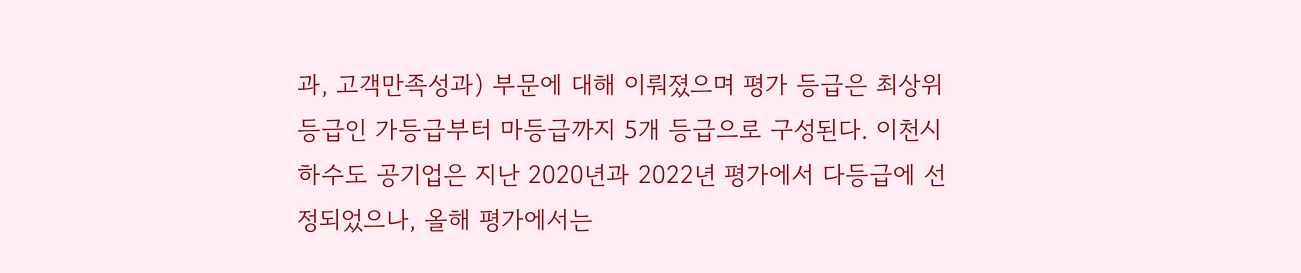과, 고객만족성과) 부문에 대해 이뤄졌으며 평가 등급은 최상위 등급인 가등급부터 마등급까지 5개 등급으로 구성된다. 이천시 하수도 공기업은 지난 2020년과 2022년 평가에서 다등급에 선정되었으나, 올해 평가에서는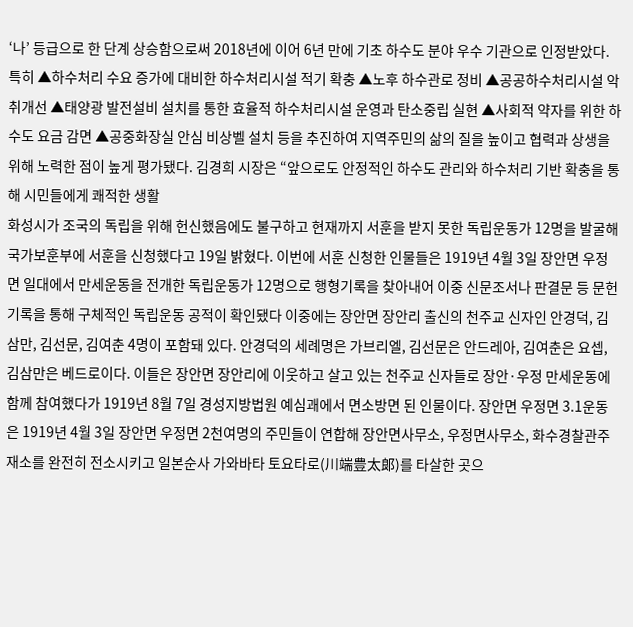‘나’ 등급으로 한 단계 상승함으로써 2018년에 이어 6년 만에 기초 하수도 분야 우수 기관으로 인정받았다. 특히 ▲하수처리 수요 증가에 대비한 하수처리시설 적기 확충 ▲노후 하수관로 정비 ▲공공하수처리시설 악취개선 ▲태양광 발전설비 설치를 통한 효율적 하수처리시설 운영과 탄소중립 실현 ▲사회적 약자를 위한 하수도 요금 감면 ▲공중화장실 안심 비상벨 설치 등을 추진하여 지역주민의 삶의 질을 높이고 협력과 상생을 위해 노력한 점이 높게 평가됐다. 김경희 시장은 “앞으로도 안정적인 하수도 관리와 하수처리 기반 확충을 통해 시민들에게 쾌적한 생활
화성시가 조국의 독립을 위해 헌신했음에도 불구하고 현재까지 서훈을 받지 못한 독립운동가 12명을 발굴해 국가보훈부에 서훈을 신청했다고 19일 밝혔다. 이번에 서훈 신청한 인물들은 1919년 4월 3일 장안면 우정면 일대에서 만세운동을 전개한 독립운동가 12명으로 행형기록을 찾아내어 이중 신문조서나 판결문 등 문헌기록을 통해 구체적인 독립운동 공적이 확인됐다 이중에는 장안면 장안리 출신의 천주교 신자인 안경덕, 김삼만, 김선문, 김여춘 4명이 포함돼 있다. 안경덕의 세례명은 가브리엘, 김선문은 안드레아, 김여춘은 요셉, 김삼만은 베드로이다. 이들은 장안면 장안리에 이웃하고 살고 있는 천주교 신자들로 장안·우정 만세운동에 함께 참여했다가 1919년 8월 7일 경성지방법원 예심괘에서 면소방면 된 인물이다. 장안면 우정면 3.1운동은 1919년 4월 3일 장안면 우정면 2천여명의 주민들이 연합해 장안면사무소, 우정면사무소, 화수경찰관주재소를 완전히 전소시키고 일본순사 가와바타 토요타로(川端豊太郞)를 타살한 곳으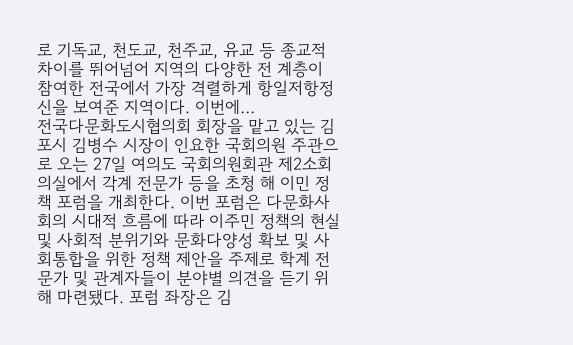로 기독교, 천도교, 천주교, 유교 등 종교적 차이를 뛰어넘어 지역의 다양한 전 계층이 참여한 전국에서 가장 격렬하게 항일저항정신을 보여준 지역이다. 이번에…
전국다문화도시협의회 회장을 맡고 있는 김포시 김병수 시장이 인요한 국회의원 주관으로 오는 27일 여의도 국회의원회관 제2소회의실에서 각계 전문가 등을 초청 해 이민 정책 포럼을 개최한다. 이번 포럼은 다문화사회의 시대적 흐름에 따라 이주민 정책의 현실 및 사회적 분위기와 문화다양성 확보 및 사회통합을 위한 정책 제안을 주제로 학계 전문가 및 관계자들이 분야별 의견을 듣기 위해 마련됐다. 포럼 좌장은 김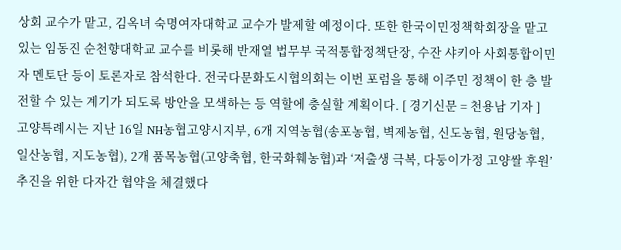상회 교수가 맡고, 김옥녀 숙명여자대학교 교수가 발제할 예정이다. 또한 한국이민정책학회장을 맡고 있는 임동진 순천향대학교 교수를 비롯해 반재열 법무부 국적통합정책단장, 수잔 샤키아 사회통합이민자 멘토단 등이 토론자로 참석한다. 전국다문화도시협의회는 이번 포럼을 통해 이주민 정책이 한 층 발전할 수 있는 계기가 되도록 방안을 모색하는 등 역할에 충실할 계획이다. [ 경기신문 = 천용남 기자 ]
고양특례시는 지난 16일 NH농협고양시지부, 6개 지역농협(송포농협, 벽제농협, 신도농협, 원당농협, 일산농협, 지도농협), 2개 품목농협(고양축협, 한국화훼농협)과 ‘저출생 극복, 다둥이가정 고양쌀 후원’추진을 위한 다자간 협약을 체결했다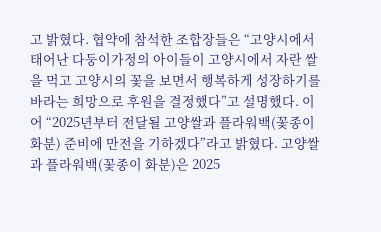고 밝혔다. 협약에 참석한 조합장들은 “고양시에서 태어난 다둥이가정의 아이들이 고양시에서 자란 쌀을 먹고 고양시의 꽃을 보면서 행복하게 성장하기를 바라는 희망으로 후원을 결정했다”고 설명했다. 이어 “2025년부터 전달될 고양쌀과 플라워백(꽃종이 화분) 준비에 만전을 기하겠다”라고 밝혔다. 고양쌀과 플라워백(꽃종이 화분)은 2025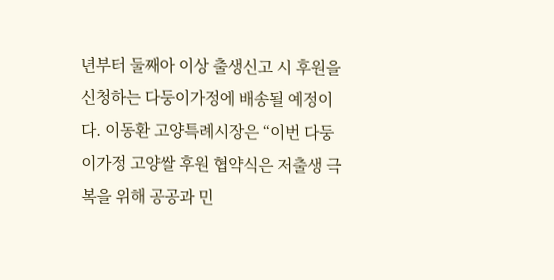년부터 둘째아 이상 출생신고 시 후원을 신청하는 다둥이가정에 배송될 예정이다. 이동환 고양특례시장은 “이번 다둥이가정 고양쌀 후원 협약식은 저출생 극복을 위해 공공과 민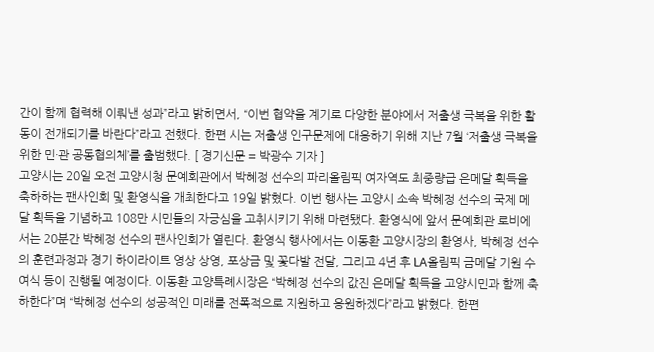간이 함께 협력해 이뤄낸 성과”라고 밝히면서, “이번 협약을 계기로 다양한 분야에서 저출생 극복을 위한 활동이 전개되기를 바란다”라고 전했다. 한편 시는 저출생 인구문제에 대응하기 위해 지난 7월 ‘저출생 극복을 위한 민·관 공동협의체’를 출범했다. [ 경기신문 = 박광수 기자 ]
고양시는 20일 오전 고양시청 문예회관에서 박혜정 선수의 파리올림픽 여자역도 최중량급 은메달 획득을 축하하는 팬사인회 및 환영식을 개최한다고 19일 밝혔다. 이번 행사는 고양시 소속 박혜정 선수의 국제 메달 획득을 기념하고 108만 시민들의 자긍심을 고취시키기 위해 마련됐다. 환영식에 앞서 문예회관 로비에서는 20분간 박혜정 선수의 팬사인회가 열린다. 환영식 행사에서는 이동환 고양시장의 환영사, 박혜정 선수의 훈련과정과 경기 하이라이트 영상 상영, 포상금 및 꽃다발 전달, 그리고 4년 후 LA올림픽 금메달 기원 수여식 등이 진행될 예정이다. 이동환 고양특례시장은 “박혜정 선수의 값진 은메달 획득을 고양시민과 함께 축하한다”며 “박혜정 선수의 성공적인 미래를 전폭적으로 지원하고 응원하겠다”라고 밝혔다. 한편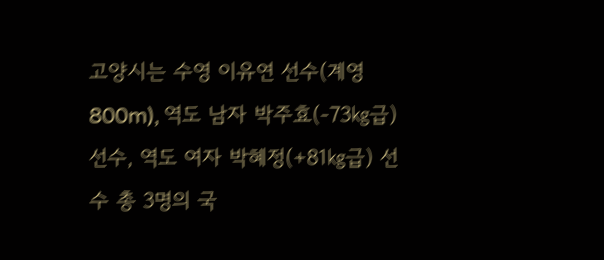고양시는 수영 이유연 선수(계영 800m), 역도 남자 박주효(-73㎏급) 선수, 역도 여자 박혜정(+81㎏급) 선수 총 3명의 국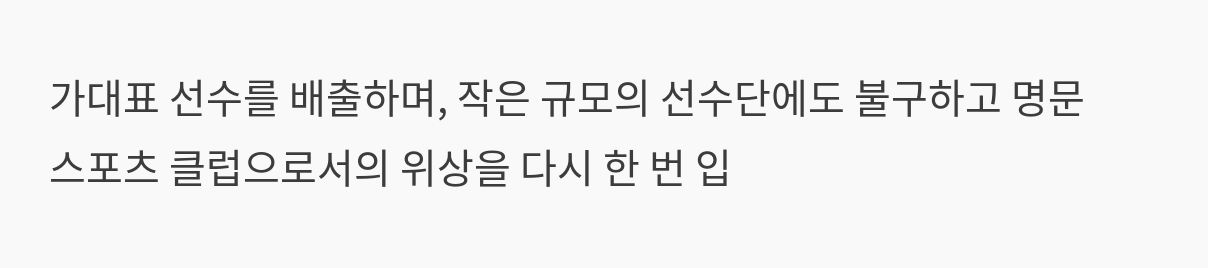가대표 선수를 배출하며, 작은 규모의 선수단에도 불구하고 명문 스포츠 클럽으로서의 위상을 다시 한 번 입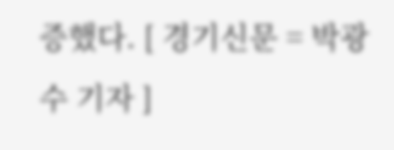증했다. [ 경기신문 = 박광수 기자 ]